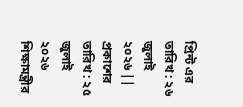প্রিন্ট এর তারিখ : ২৬ জুলাই ২০২৬ ||
প্রকাশের তারিখ : ২৫ জুলাই ২০২৬
শিক্ষামন্ত্রীর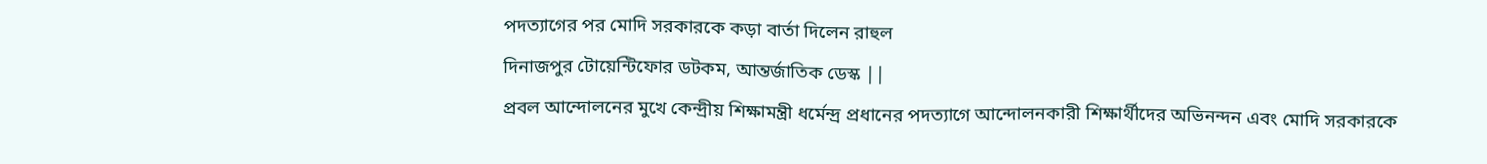পদত্যাগের পর মোদি সরকারকে কড়া বার্তা দিলেন রাহুল
দিনাজপুর টোয়েন্টিফোর ডটকম, আন্তর্জাতিক ডেস্ক ||
প্রবল আন্দোলনের মুখে কেন্দ্রীয় শিক্ষামন্ত্রী ধর্মেন্দ্র প্রধানের পদত্যাগে আন্দোলনকারী শিক্ষার্থীদের অভিনন্দন এবং মোদি সরকারকে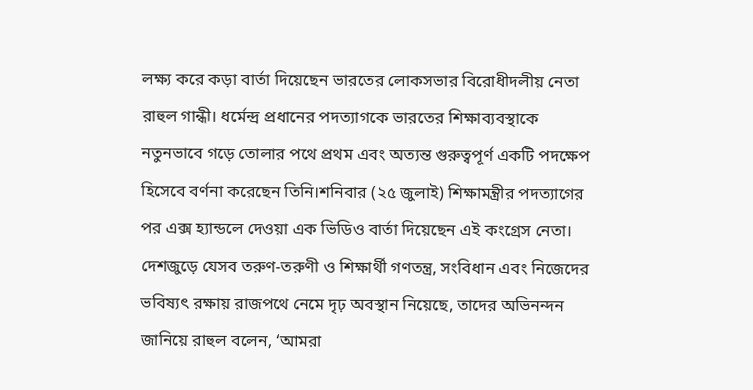লক্ষ্য করে কড়া বার্তা দিয়েছেন ভারতের লোকসভার বিরোধীদলীয় নেতা রাহুল গান্ধী। ধর্মেন্দ্র প্রধানের পদত্যাগকে ভারতের শিক্ষাব্যবস্থাকে নতুনভাবে গড়ে তোলার পথে প্রথম এবং অত্যন্ত গুরুত্বপূর্ণ একটি পদক্ষেপ হিসেবে বর্ণনা করেছেন তিনি।শনিবার (২৫ জুলাই) শিক্ষামন্ত্রীর পদত্যাগের পর এক্স হ্যান্ডলে দেওয়া এক ভিডিও বার্তা দিয়েছেন এই কংগ্রেস নেতা। দেশজুড়ে যেসব তরুণ-তরুণী ও শিক্ষার্থী গণতন্ত্র, সংবিধান এবং নিজেদের ভবিষ্যৎ রক্ষায় রাজপথে নেমে দৃঢ় অবস্থান নিয়েছে, তাদের অভিনন্দন জানিয়ে রাহুল বলেন, ‘আমরা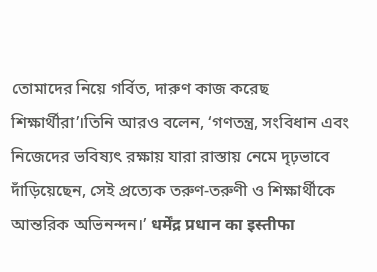তোমাদের নিয়ে গর্বিত, দারুণ কাজ করেছ শিক্ষার্থীরা’।তিনি আরও বলেন, ‘গণতন্ত্র, সংবিধান এবং নিজেদের ভবিষ্যৎ রক্ষায় যারা রাস্তায় নেমে দৃঢ়ভাবে দাঁড়িয়েছেন, সেই প্রত্যেক তরুণ-তরুণী ও শিক্ষার্থীকে আন্তরিক অভিনন্দন।’ धर्मेंद्र प्रधान का इस्तीफा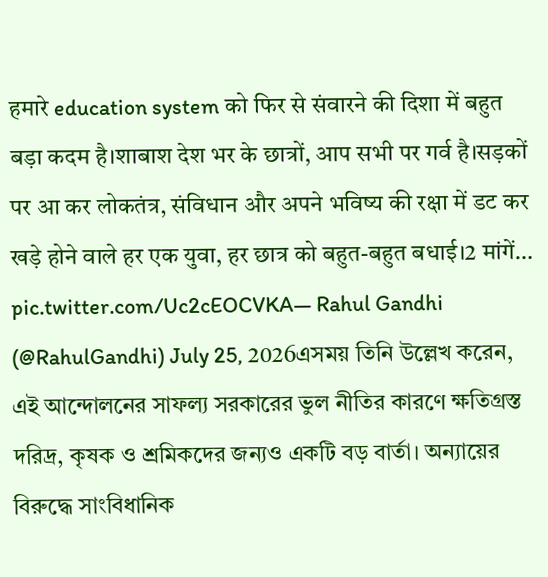हमारे education system को फिर से संवारने की दिशा में बहुत बड़ा कदम है।शाबाश देश भर के छात्रों, आप सभी पर गर्व है।सड़कों पर आ कर लोकतंत्र, संविधान और अपने भविष्य की रक्षा में डट कर खड़े होने वाले हर एक युवा, हर छात्र को बहुत-बहुत बधाई।2 मांगें… pic.twitter.com/Uc2cEOCVKA— Rahul Gandhi (@RahulGandhi) July 25, 2026এসময় তিনি উল্লেখ করেন, এই আন্দোলনের সাফল্য সরকারের ভুল নীতির কারণে ক্ষতিগ্রস্ত দরিদ্র, কৃষক ও শ্রমিকদের জন্যও একটি বড় বার্তা। অন্যায়ের বিরুদ্ধে সাংবিধানিক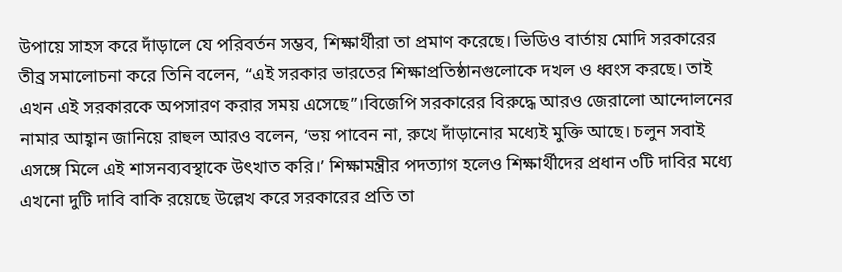উপায়ে সাহস করে দাঁড়ালে যে পরিবর্তন সম্ভব, শিক্ষার্থীরা তা প্রমাণ করেছে। ভিডিও বার্তায় মোদি সরকারের তীব্র সমালোচনা করে তিনি বলেন, “এই সরকার ভারতের শিক্ষাপ্রতিষ্ঠানগুলোকে দখল ও ধ্বংস করছে। তাই এখন এই সরকারকে অপসারণ করার সময় এসেছে”।বিজেপি সরকারের বিরুদ্ধে আরও জেরালো আন্দোলনের নামার আহ্বান জানিয়ে রাহুল আরও বলেন, ‘ভয় পাবেন না, রুখে দাঁড়ানোর মধ্যেই মুক্তি আছে। চলুন সবাই এসঙ্গে মিলে এই শাসনব্যবস্থাকে উৎখাত করি।’ শিক্ষামন্ত্রীর পদত্যাগ হলেও শিক্ষার্থীদের প্রধান ৩টি দাবির মধ্যে এখনো দুটি দাবি বাকি রয়েছে উল্লেখ করে সরকারের প্রতি তা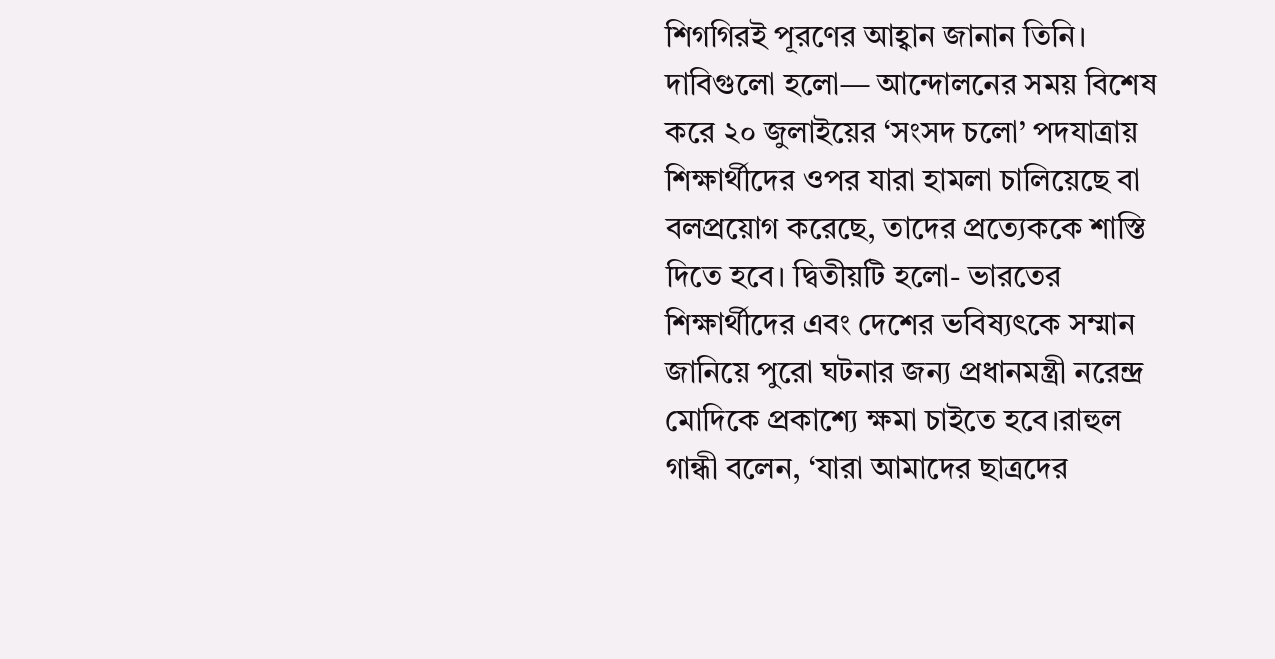শিগগিরই পূরণের আহ্বান জানান তিনি। দাবিগুলো হলো— আন্দোলনের সময় বিশেষ করে ২০ জুলাইয়ের ‘সংসদ চলো’ পদযাত্রায় শিক্ষার্থীদের ওপর যারা হামলা চালিয়েছে বা বলপ্রয়োগ করেছে, তাদের প্রত্যেককে শাস্তি দিতে হবে। দ্বিতীয়টি হলো- ভারতের শিক্ষার্থীদের এবং দেশের ভবিষ্যৎকে সম্মান জানিয়ে পুরো ঘটনার জন্য প্রধানমন্ত্রী নরেন্দ্র মোদিকে প্রকাশ্যে ক্ষমা চাইতে হবে।রাহুল গান্ধী বলেন, ‘যারা আমাদের ছাত্রদের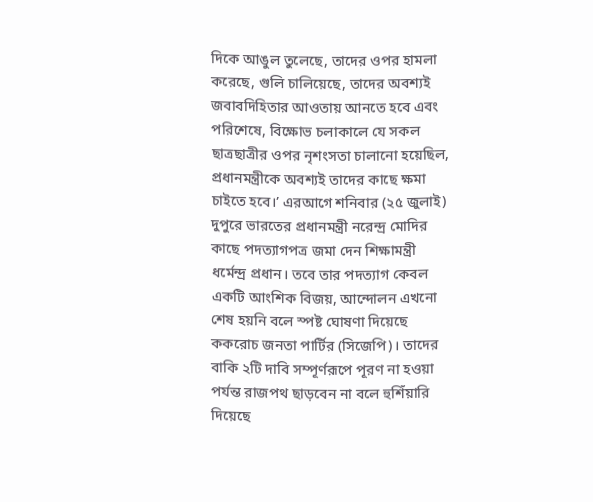দিকে আঙুল তুলেছে, তাদের ওপর হামলা করেছে, গুলি চালিয়েছে, তাদের অবশ্যই জবাবদিহিতার আওতায় আনতে হবে এবং পরিশেষে, বিক্ষোভ চলাকালে যে সকল ছাত্রছাত্রীর ওপর নৃশংসতা চালানো হয়েছিল, প্রধানমন্ত্রীকে অবশ্যই তাদের কাছে ক্ষমা চাইতে হবে।’ এরআগে শনিবার (২৫ জুলাই) দুপুরে ভারতের প্রধানমন্ত্রী নরেন্দ্র মোদির কাছে পদত্যাগপত্র জমা দেন শিক্ষামন্ত্রী ধর্মেন্দ্র প্রধান। তবে তার পদত্যাগ কেবল একটি আংশিক বিজয়, আন্দোলন এখনো শেষ হয়নি বলে স্পষ্ট ঘোষণা দিয়েছে ককরোচ জনতা পার্টির (সিজেপি)। তাদের বাকি ২টি দাবি সম্পূর্ণরূপে পূরণ না হওয়া পর্যন্ত রাজপথ ছাড়বেন না বলে হুশিঁয়ারি দিয়েছে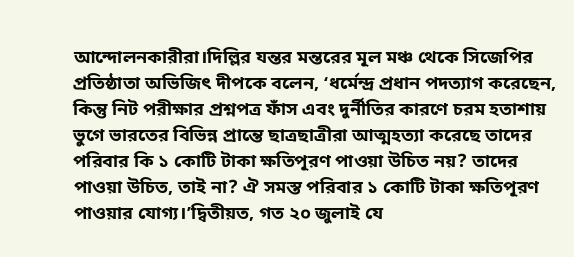আন্দোলনকারীরা।দিল্লির যন্তর মন্তরের মূল মঞ্চ থেকে সিজেপির প্রতিষ্ঠাতা অভিজিৎ দীপকে বলেন, ‘ধর্মেন্দ্র প্রধান পদত্যাগ করেছেন, কিন্তু নিট পরীক্ষার প্রশ্নপত্র ফাঁস এবং দুর্নীতির কারণে চরম হতাশায় ভুগে ভারতের বিভিন্ন প্রান্তে ছাত্রছাত্রীরা আত্মহত্যা করেছে তাদের পরিবার কি ১ কোটি টাকা ক্ষতিপূরণ পাওয়া উচিত নয়? তাদের পাওয়া উচিত, তাই না? ঐ সমস্ত পরিবার ১ কোটি টাকা ক্ষতিপূরণ পাওয়ার যোগ্য।’দ্বিতীয়ত, গত ২০ জুলাই যে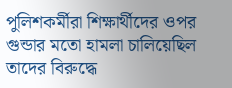পুলিশকর্মীরা শিক্ষার্থীদের ওপর গুন্ডার মতো হামলা চালিয়েছিল তাদের বিরুদ্ধে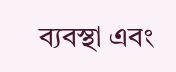ব্যবস্থা এবং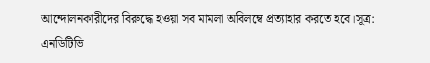আন্দোলনকারীদের বিরুদ্ধে হওয়া সব মামলা অবিলম্বে প্রত্যাহার করতে হবে।সূত্র: এনডিটিভি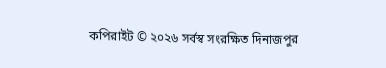কপিরাইট © ২০২৬ সর্বস্ব সংরক্ষিত দিনাজপুর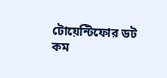টোয়েন্টিফোর ডট কম